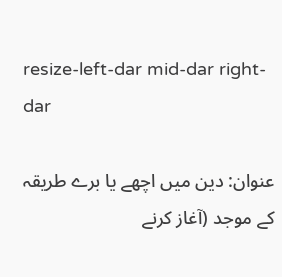resize-left-dar mid-dar right-dar

عنوان: دین میں اچھے یا برے طریقہ کے موجد (آغاز کرنے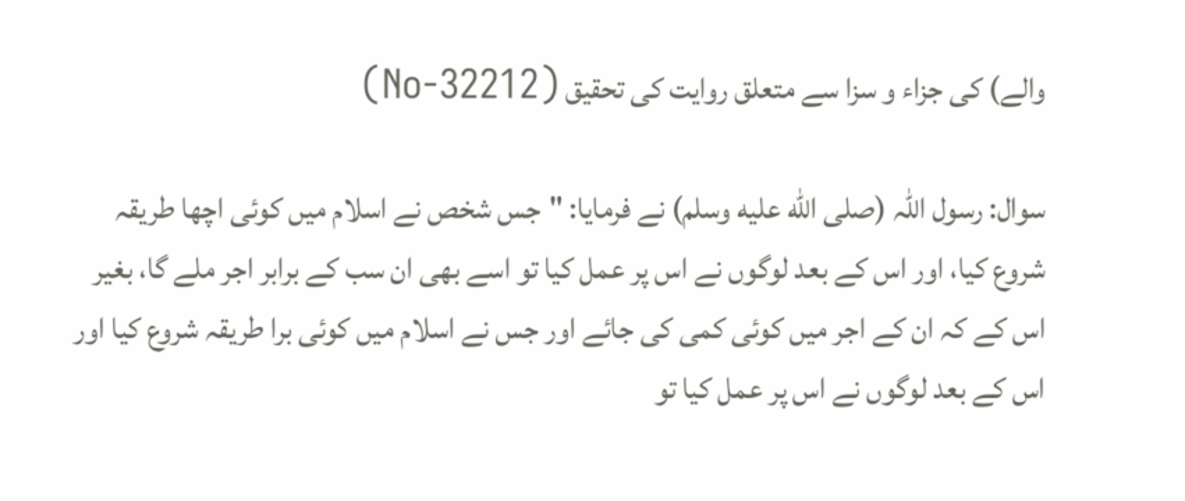والے) کی جزاء و سزا سے متعلق روایت کی تحقیق (32212-No)

سوال: رسول اللہ (صلى الله عليه وسلم) نے فرمایا: "جس شخص نے اسلام میں کوئی اچھا طریقہ شروع کیا، اور اس کے بعد لوگوں نے اس پر عمل کیا تو اسے بھی ان سب کے برابر اجر ملے گا، بغیر اس کے کہ ان کے اجر میں کوئی کمی کی جائے اور جس نے اسلام میں کوئی برا طریقہ شروع کیا اور اس کے بعد لوگوں نے اس پر عمل کیا تو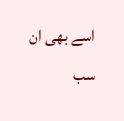اسے بھی ان سب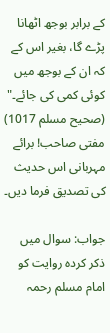کے برابر بوجھ اٹھانا پڑے گا، بغیر اس کے کہ ان کے بوجھ میں کوئی کمی کی جائے۔" (صحیح مسلم 1017) مفتی صاحب! برائے مہربانی اس حدیث کی تصدیق فرما دیں۔

جواب: سوال میں ذکر کردہ روایت کو امام مسلم رحمہ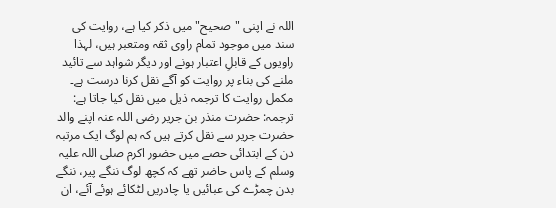اللہ نے اپنی "صحیح" میں ذکر کیا ہے، روایت کی سند میں موجود تمام راوی ثقہ ومتعبر ہیں، لہذا راویوں کے قابلِ اعتبار ہونے اور دیگر شواہد سے تائید ملنے کی بناء پر روایت کو آگے نقل کرنا درست ہے۔ مکمل روایت کا ترجمہ ذیل میں نقل کیا جاتا ہے:
ترجمہ: حضرت منذر بن جریر رضی اللہ عنہ اپنے والد حضرت جریر سے نقل کرتے ہیں کہ ہم لوگ ایک مرتبہ دن کے ابتدائی حصے میں حضور اکرم صلی اللہ علیہ وسلم کے پاس حاضر تھے کہ کچھ لوگ ننگے پیر، ننگے بدن چمڑے کی عبائیں یا چادریں لٹکائے ہوئے آئے، ان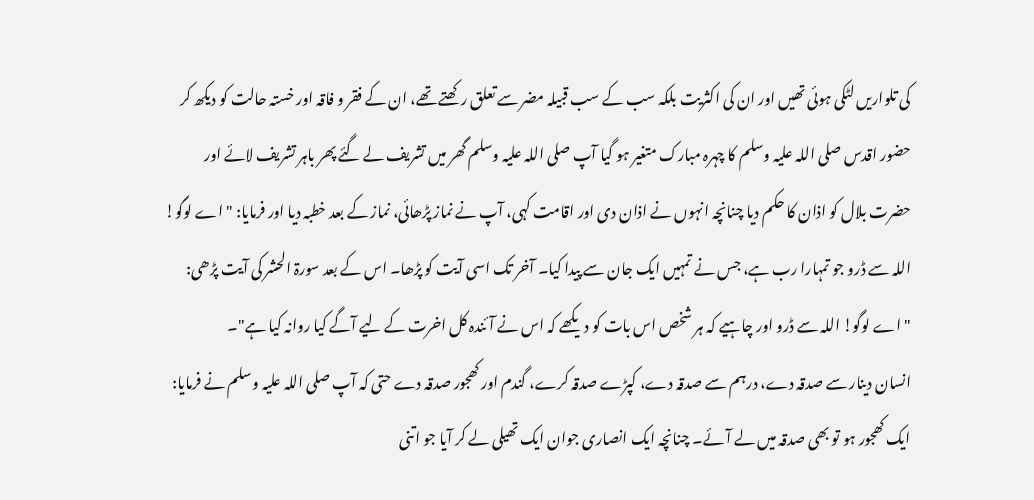کی تلواریں لٹکی ہوئی تھیں اور ان کی اکثریت بلکہ سب کے سب قبیلہ مضر سے تعلق رکھتے تھے، ان کے فقر و فاقہ اور خستہ حالت کو دیکھ کر حضور اقدس صلی اللہ علیہ وسلم کا چہرہ مبارک متغیر ہو گیا آپ صلی اللہ علیہ وسلم گھر میں تشریف لے گئے پھر باہر تشریف لائے اور حضرت بلال کو اذان کا حکم دیا چنانچہ انہوں نے اذان دی اور اقامت کہی، آپ نے نماز پڑھائی، نماز کے بعد خطبہ دیا اور فرمایا: "اے لوگو! اللہ سے ڈرو جو تمہارا رب ہے، جس نے تمہیں ایک جان سے پیدا کیا۔ آخر تک اسی آیت کو پڑھا۔ اس کے بعد سورۃ الحشر کی آیت پڑھی: "اے لوگو! اللہ سے ڈرو اور چاہیے کہ ہر شخص اس بات کو دیکھے کہ اس نے آئندہ کل اخرت کے لیے آگے کیا روانہ کیا ہے"۔
انسان دینار سے صدقہ دے، درہم سے صدقہ دے، کپڑے صدقہ کرے، گندم اور کھجور صدقہ دے حتی کہ آپ صلی اللہ علیہ وسلم نے فرمایا: ایک کھجور ہو تو بھی صدقہ میں لے آئے۔ چنانچہ ایک انصاری جوان ایک تھیلی لے کر آیا جو اتنی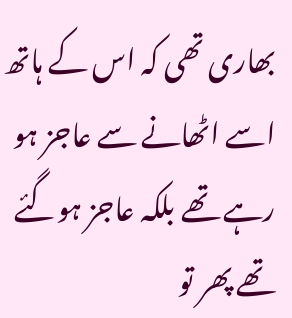بھاری تھی کہ اس کے ہاتھ اسے اٹھانے سے عاجز ہو رہے تھے بلکہ عاجز ہوگئے تھے پھر تو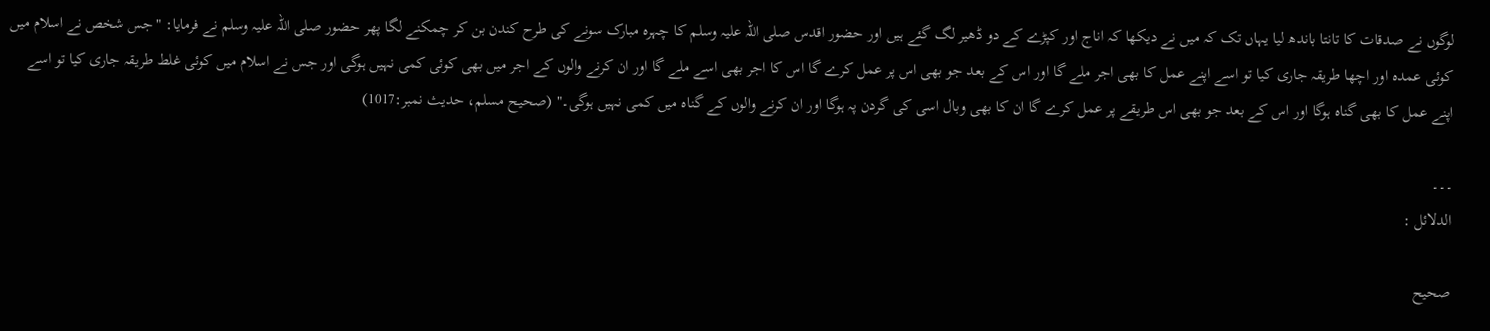لوگوں نے صدقات کا تانتا باندھ لیا یہاں تک کہ میں نے دیکھا کہ اناج اور کپڑے کے دو ڈھیر لگ گئے ہیں اور حضور اقدس صلی اللہ علیہ وسلم کا چہرہ مبارک سونے کی طرح کندن بن کر چمکنے لگا پھر حضور صلی اللہ علیہ وسلم نے فرمایا: "جس شخص نے اسلام میں کوئی عمدہ اور اچھا طریقہ جاری کیا تو اسے اپنے عمل کا بھی اجر ملے گا اور اس کے بعد جو بھی اس پر عمل کرے گا اس کا اجر بھی اسے ملے گا اور ان کرنے والوں کے اجر میں بھی کوئی کمی نہیں ہوگی اور جس نے اسلام میں کوئی غلط طریقہ جاری کیا تو اسے اپنے عمل کا بھی گناہ ہوگا اور اس کے بعد جو بھی اس طریقے پر عمل کرے گا ان کا بھی وبال اسی کی گردن پہ ہوگا اور ان کرنے والوں کے گناہ میں کمی نہیں ہوگی۔" (صحیح مسلم، حدیث نمبر:1017)

۔۔۔
الدلائل :

صحیح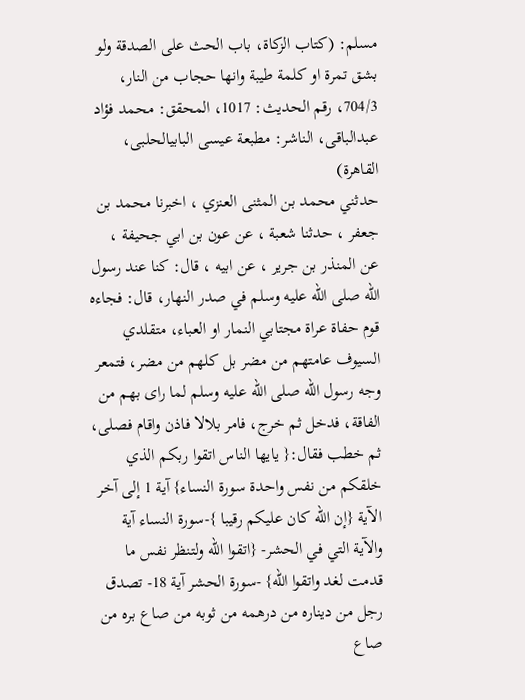مسلم: (كتاب الزكاة، باب الحث على الصدقة ولو بشق تمرة او كلمة طيبة وانها حجاب من النار، 704/3، رقم الحدیث: 1017، المحقق: محمد فؤاد عبدالباقی، الناشر: مطبعة عیسی البابیالحلبی، القاھرة)
حدثني محمد بن المثنى العنزي ، اخبرنا محمد بن جعفر ، حدثنا شعبة ، عن عون بن ابي جحيفة ، عن المنذر بن جرير ، عن ابيه ، قال: كنا عند رسول الله صلى الله عليه وسلم في صدر النهار، قال: فجاءه قوم حفاة عراة مجتابي النمار او العباء، متقلدي السيوف عامتهم من مضر بل كلهم من مضر، فتمعر وجه رسول الله صلى الله عليه وسلم لما راى بهم من الفاقة، فدخل ثم خرج، فامر بلالا فاذن واقام فصلى، ثم خطب فقال:{ يايها الناس اتقوا ربكم الذي خلقكم من نفس واحدة سورة النساء} آية 1 إلى آخر الآية {إن الله كان عليكم رقيبا }-سورة النساء آية والآية التي في الحشر- {اتقوا الله ولتنظر نفس ما قدمت لغد واتقوا الله} -سورة الحشر آية 18- تصدق رجل من ديناره من درهمه من ثوبه من صاع بره من صاع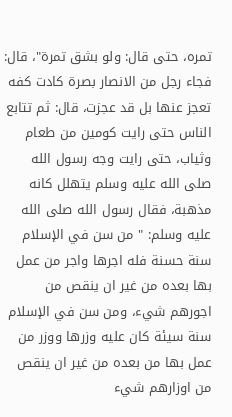تمره، حتى قال: ولو بشق تمرة"، قال: فجاء رجل من الانصار بصرة كادت كفه تعجز عنها بل قد عجزت، قال: ثم تتابع الناس حتى رايت كومين من طعام وثياب، حتى رايت وجه رسول الله صلى الله عليه وسلم يتهلل كانه مذهبة، فقال رسول الله صلى الله عليه وسلم: " من سن في الإسلام سنة حسنة فله اجرها واجر من عمل بها بعده من غير ان ينقص من اجورهم شيء، ومن سن في الإسلام سنة سيئة كان عليه وزرها ووزر من عمل بها من بعده من غير ان ينقص من اوزارهم شيء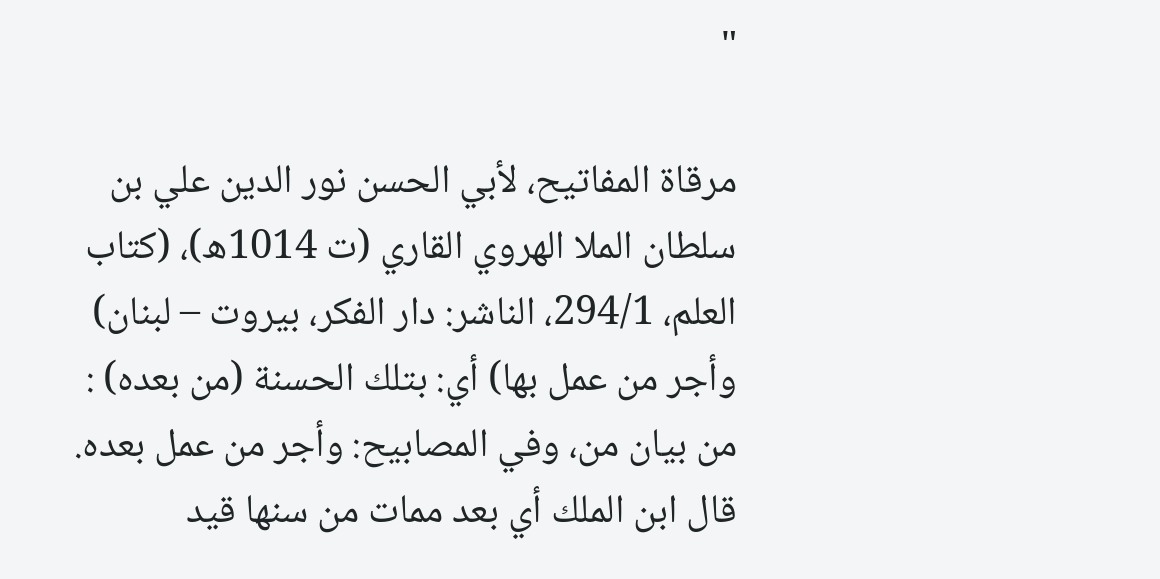"

مرقاة المفاتیح، لأبي الحسن نور الدین علي بن سلطان الملا الهروي القاري (ت 1014ه)، (کتاب العلم، 294/1، الناشر: دار الفكر، بيروت – لبنان)
وأجر من عمل بها) أي: بتلك الحسنة (من بعده) : من بيان من، وفي المصابيح: وأجر من عمل بعده. قال ابن الملك أي بعد ممات من سنها قيد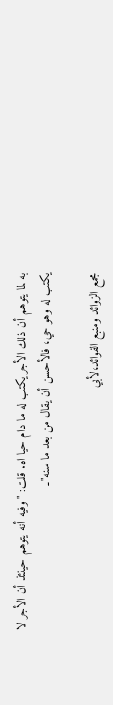به لما يتوهم أن ذلك الأجر يكتب له ما دام حيا اه. قلت: "وفيه أنه يتوهم حينئذ أن الأجر لا يكتب له وهو حي، فالأحسن أن يقال من بعد ما سنه"۔

مجمع الزوائد ومنبع الفوائد،لأبي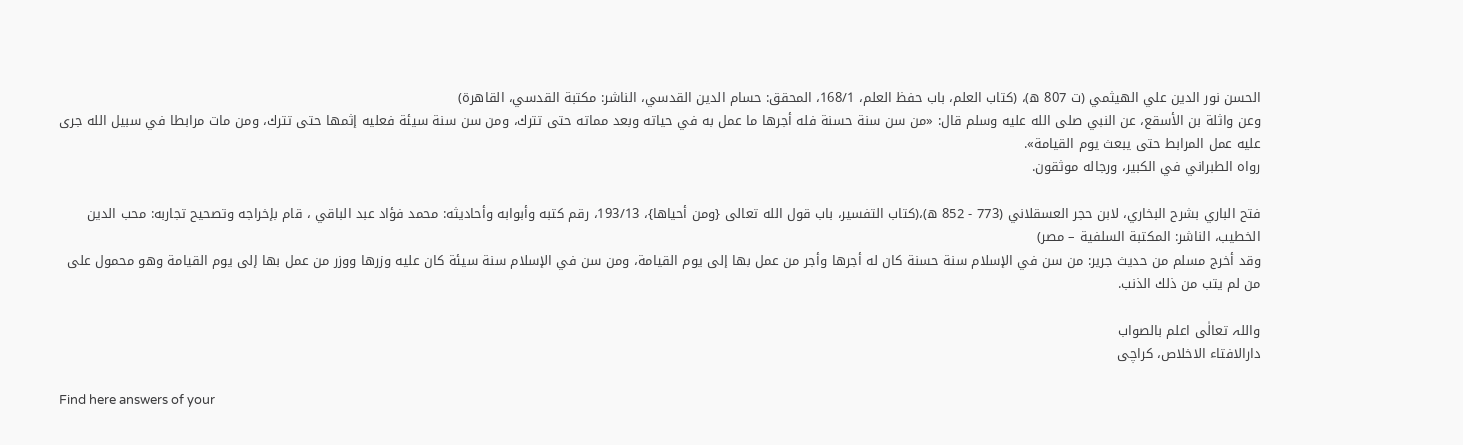الحسن نور الدين علي الهيثمي (ت 807 ه)، (کتاب العلم، باب حفظ العلم، 168/1، المحقق: حسام الدين القدسي، الناشر: مكتبة القدسي، القاهرة)
وعن واثلة بن الأسقع، عن النبي صلى الله عليه وسلم قال: «من ‌سن سنة ‌حسنة فله أجرها ما عمل به في حياته وبعد مماته حتى تترك، ومن سن سنة سيئة فعليه إثمها حتى تترك، ومن مات مرابطا في سبيل الله جرى عليه عمل المرابط حتى يبعث يوم القيامة».
رواه الطبراني في الكبير، ورجاله موثقون.

فتح الباري بشرح البخاري، لابن حجر العسقلاني (773 - 852 ه)،(کتاب التفسیر، باب قول الله تعالى {ومن أحياها}، 193/13، رقم كتبه وأبوابه وأحاديثه: محمد فؤاد عبد الباقي ، قام بإخراجه وتصحيح تجاربه: محب الدين الخطيب، الناشر: المكتبة السلفية – مصر)
وقد أخرج مسلم من حديث جرير: من ‌سن في الإسلام سنة ‌حسنة كان له أجرها وأجر من عمل بها إلى يوم القيامة، ومن سن في الإسلام سنة سيئة كان عليه وزرها ووزر من عمل بها إلى يوم القيامة وهو محمول على من لم يتب من ذلك الذنب.

واللہ تعالٰی اعلم بالصواب
دارالافتاء الاخلاص، کراچی

Find here answers of your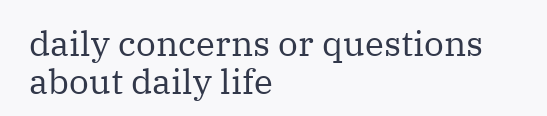daily concerns or questions about daily life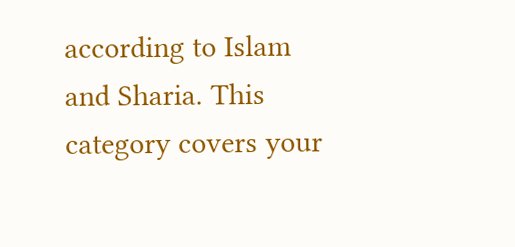according to Islam and Sharia. This category covers your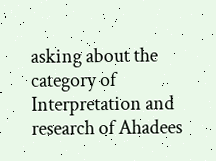asking about the category of Interpretation and research of Ahadees